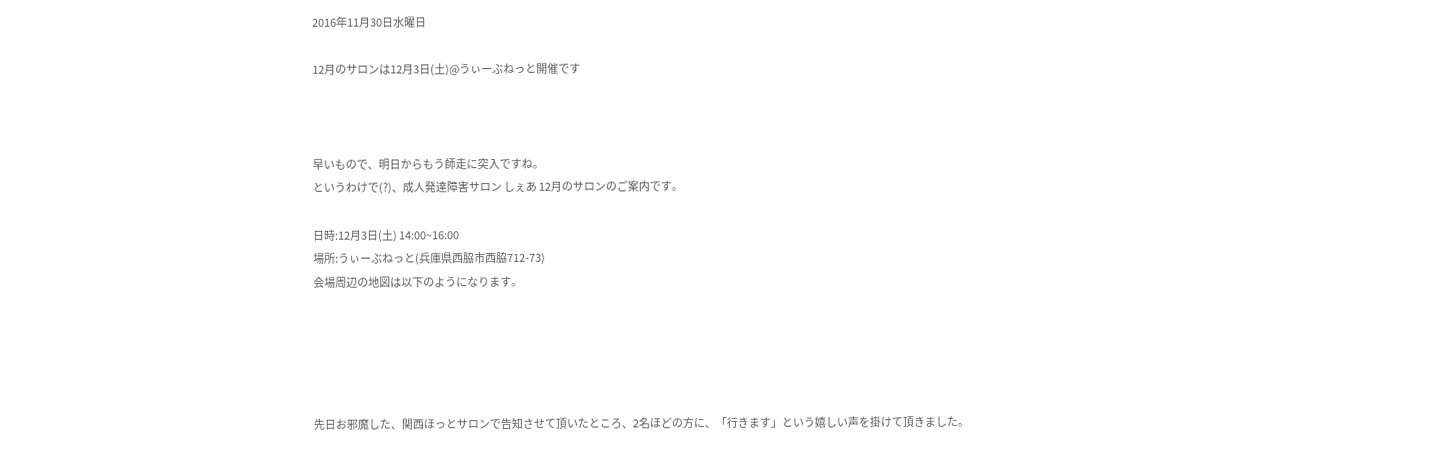2016年11月30日水曜日

12月のサロンは12月3日(土)@うぃーぶねっと開催です



早いもので、明日からもう師走に突入ですね。
というわけで(?)、成人発達障害サロン しぇあ 12月のサロンのご案内です。

日時:12月3日(土) 14:00~16:00
場所:うぃーぶねっと(兵庫県西脇市西脇712-73)
会場周辺の地図は以下のようになります。





先日お邪魔した、関西ほっとサロンで告知させて頂いたところ、2名ほどの方に、「行きます」という嬉しい声を掛けて頂きました。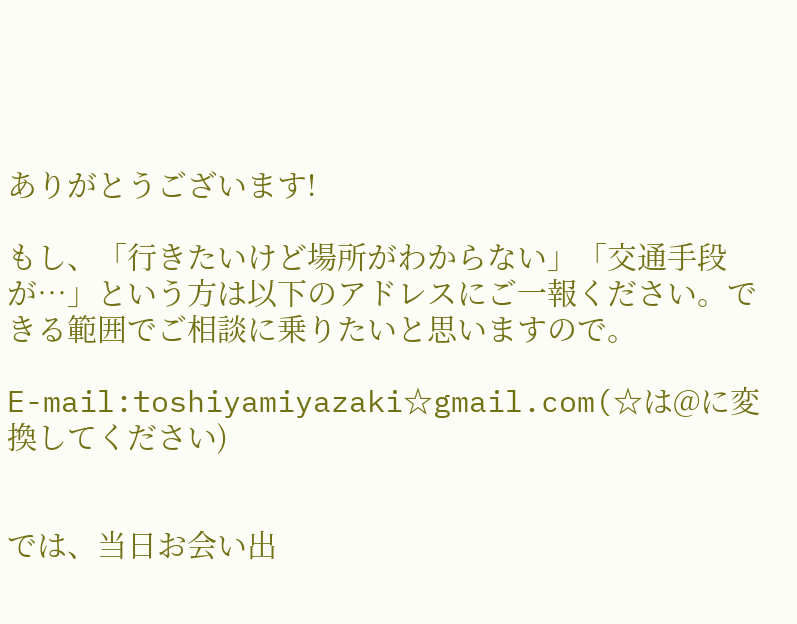ありがとうございます!

もし、「行きたいけど場所がわからない」「交通手段が…」という方は以下のアドレスにご一報ください。できる範囲でご相談に乗りたいと思いますので。

E-mail:toshiyamiyazaki☆gmail.com(☆は@に変換してください)


では、当日お会い出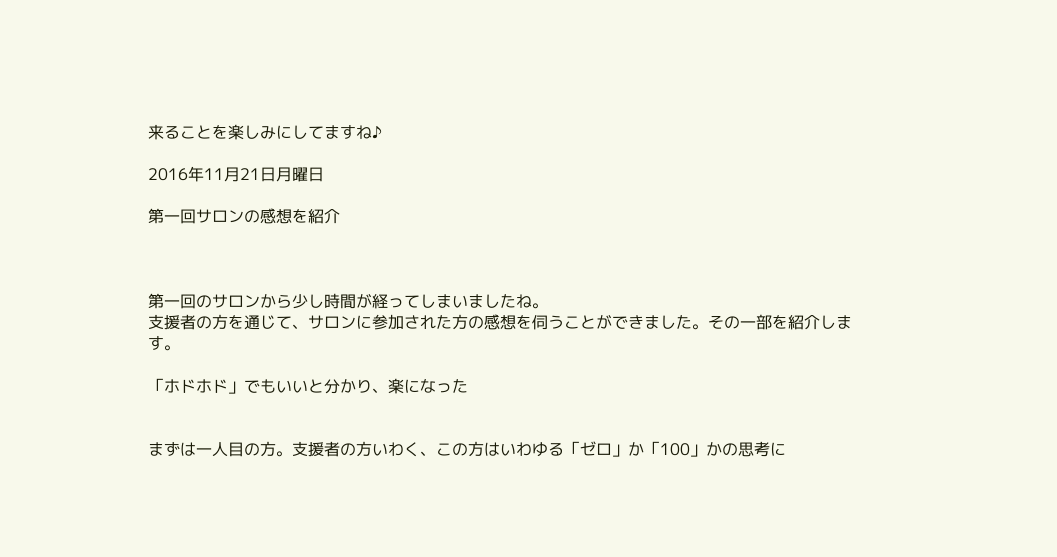来ることを楽しみにしてますね♪

2016年11月21日月曜日

第一回サロンの感想を紹介



第一回のサロンから少し時間が経ってしまいましたね。
支援者の方を通じて、サロンに参加された方の感想を伺うことができました。その一部を紹介します。

「ホドホド」でもいいと分かり、楽になった


まずは一人目の方。支援者の方いわく、この方はいわゆる「ゼロ」か「100」かの思考に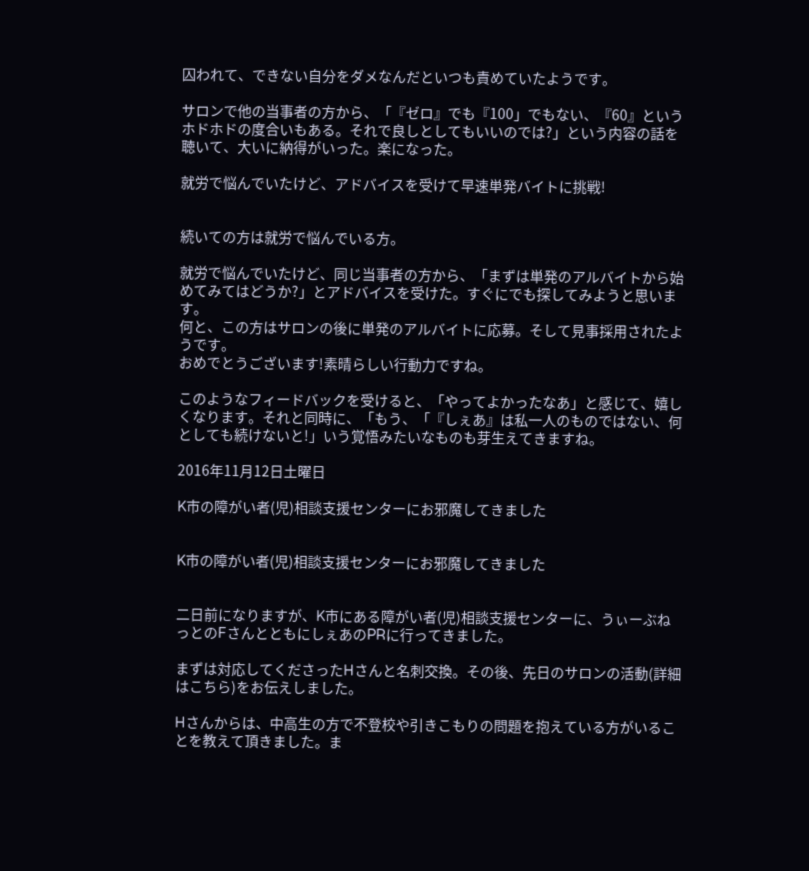囚われて、できない自分をダメなんだといつも責めていたようです。

サロンで他の当事者の方から、「『ゼロ』でも『100」でもない、『60』というホドホドの度合いもある。それで良しとしてもいいのでは?」という内容の話を聴いて、大いに納得がいった。楽になった。

就労で悩んでいたけど、アドバイスを受けて早速単発バイトに挑戦!


続いての方は就労で悩んでいる方。

就労で悩んでいたけど、同じ当事者の方から、「まずは単発のアルバイトから始めてみてはどうか?」とアドバイスを受けた。すぐにでも探してみようと思います。
何と、この方はサロンの後に単発のアルバイトに応募。そして見事採用されたようです。
おめでとうございます!素晴らしい行動力ですね。

このようなフィードバックを受けると、「やってよかったなあ」と感じて、嬉しくなります。それと同時に、「もう、「『しぇあ』は私一人のものではない、何としても続けないと!」いう覚悟みたいなものも芽生えてきますね。

2016年11月12日土曜日

K市の障がい者(児)相談支援センターにお邪魔してきました


K市の障がい者(児)相談支援センターにお邪魔してきました


二日前になりますが、K市にある障がい者(児)相談支援センターに、うぃーぶねっとのFさんとともにしぇあのPRに行ってきました。

まずは対応してくださったHさんと名刺交換。その後、先日のサロンの活動(詳細はこちら)をお伝えしました。

Hさんからは、中高生の方で不登校や引きこもりの問題を抱えている方がいることを教えて頂きました。ま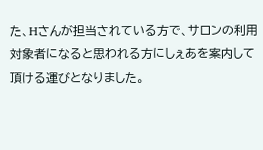た、Hさんが担当されている方で、サロンの利用対象者になると思われる方にしぇあを案内して頂ける運びとなりました。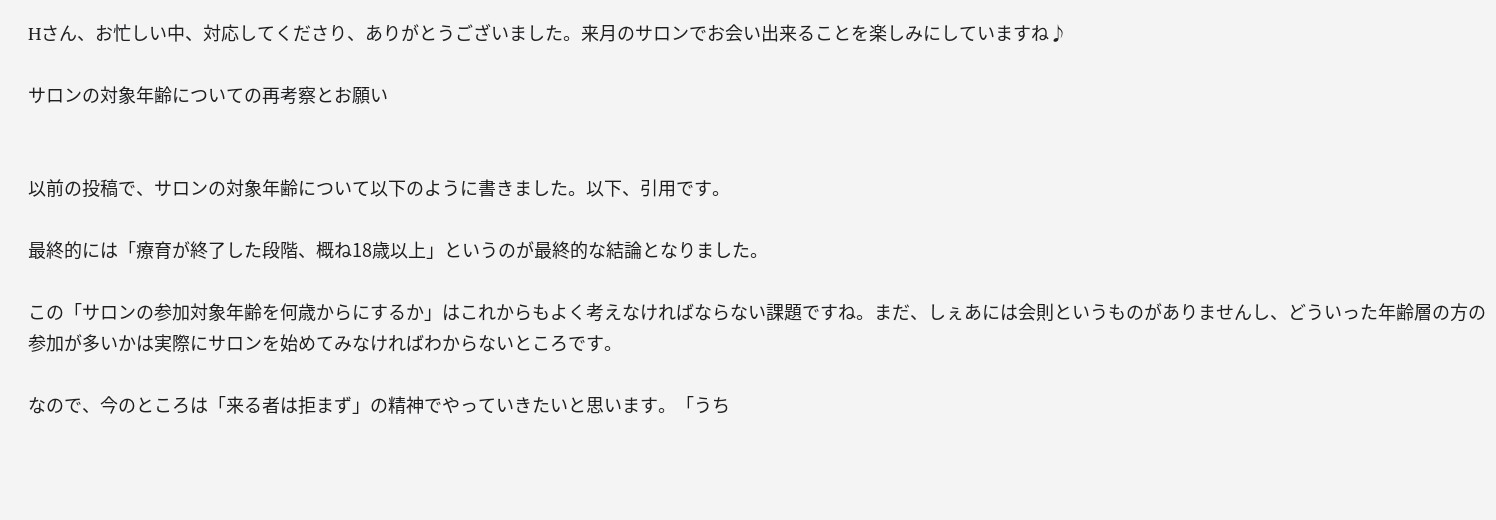Hさん、お忙しい中、対応してくださり、ありがとうございました。来月のサロンでお会い出来ることを楽しみにしていますね♪

サロンの対象年齢についての再考察とお願い


以前の投稿で、サロンの対象年齢について以下のように書きました。以下、引用です。

最終的には「療育が終了した段階、概ね18歳以上」というのが最終的な結論となりました。

この「サロンの参加対象年齢を何歳からにするか」はこれからもよく考えなければならない課題ですね。まだ、しぇあには会則というものがありませんし、どういった年齢層の方の参加が多いかは実際にサロンを始めてみなければわからないところです。

なので、今のところは「来る者は拒まず」の精神でやっていきたいと思います。「うち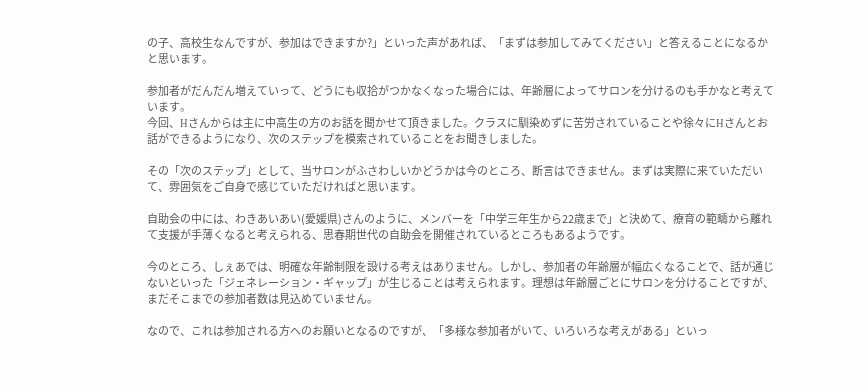の子、高校生なんですが、参加はできますか?」といった声があれば、「まずは参加してみてください」と答えることになるかと思います。

参加者がだんだん増えていって、どうにも収拾がつかなくなった場合には、年齢層によってサロンを分けるのも手かなと考えています。
今回、Hさんからは主に中高生の方のお話を聞かせて頂きました。クラスに馴染めずに苦労されていることや徐々にHさんとお話ができるようになり、次のステップを模索されていることをお聞きしました。

その「次のステップ」として、当サロンがふさわしいかどうかは今のところ、断言はできません。まずは実際に来ていただいて、雰囲気をご自身で感じていただければと思います。

自助会の中には、わきあいあい(愛媛県)さんのように、メンバーを「中学三年生から22歳まで」と決めて、療育の範疇から離れて支援が手薄くなると考えられる、思春期世代の自助会を開催されているところもあるようです。

今のところ、しぇあでは、明確な年齢制限を設ける考えはありません。しかし、参加者の年齢層が幅広くなることで、話が通じないといった「ジェネレーション・ギャップ」が生じることは考えられます。理想は年齢層ごとにサロンを分けることですが、まだそこまでの参加者数は見込めていません。

なので、これは参加される方へのお願いとなるのですが、「多様な参加者がいて、いろいろな考えがある」といっ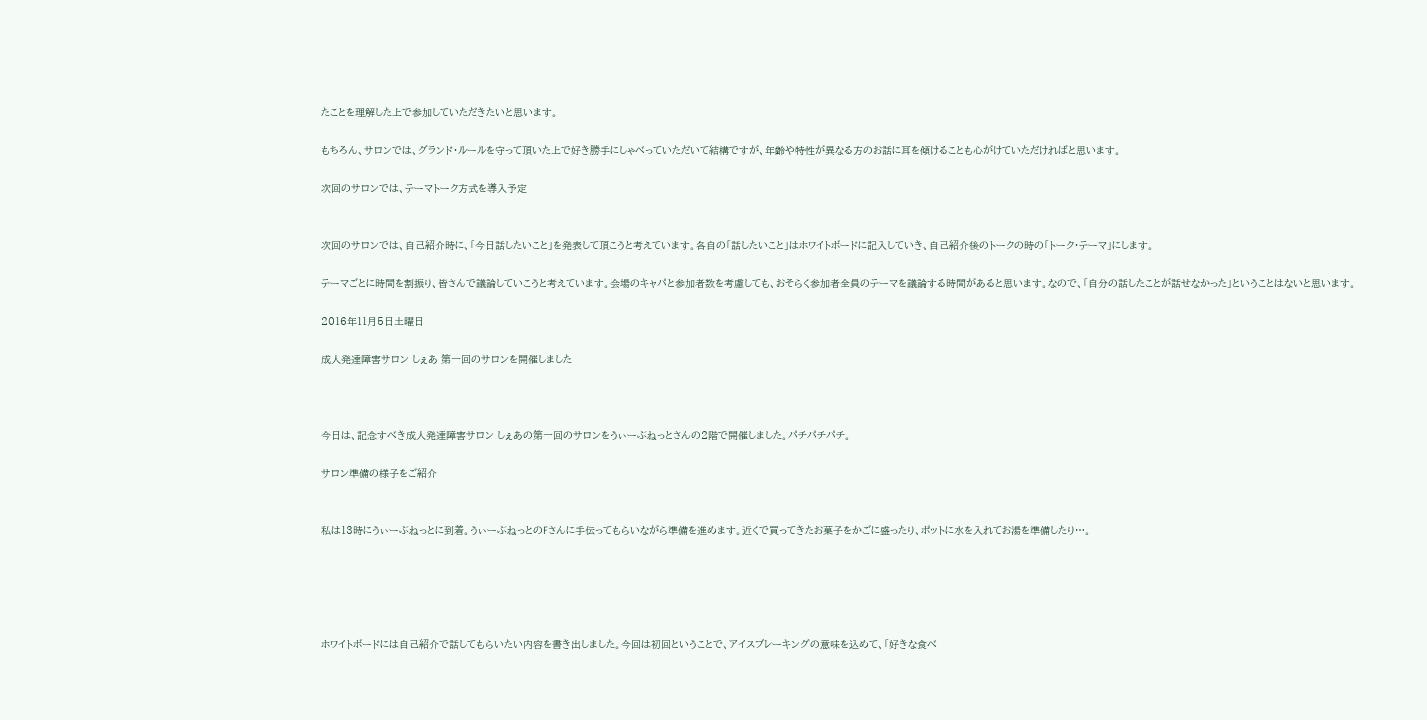たことを理解した上で参加していただきたいと思います。

もちろん、サロンでは、グランド・ルールを守って頂いた上で好き勝手にしゃべっていただいて結構ですが、年齢や特性が異なる方のお話に耳を傾けることも心がけていただければと思います。

次回のサロンでは、テーマトーク方式を導入予定


次回のサロンでは、自己紹介時に、「今日話したいこと」を発表して頂こうと考えています。各自の「話したいこと」はホワイトボードに記入していき、自己紹介後のトークの時の「トーク・テーマ」にします。

テーマごとに時間を割振り、皆さんで議論していこうと考えています。会場のキャパと参加者数を考慮しても、おそらく参加者全員のテーマを議論する時間があると思います。なので、「自分の話したことが話せなかった」ということはないと思います。

2016年11月5日土曜日

成人発達障害サロン しぇあ 第一回のサロンを開催しました



今日は、記念すべき成人発達障害サロン しぇあの第一回のサロンをうぃーぶねっとさんの2階で開催しました。パチパチパチ。

サロン準備の様子をご紹介


私は13時にうぃーぶねっとに到着。うぃーぶねっとのFさんに手伝ってもらいながら準備を進めます。近くで買ってきたお菓子をかごに盛ったり、ポットに水を入れてお湯を準備したり…。





ホワイトボードには自己紹介で話してもらいたい内容を書き出しました。今回は初回ということで、アイスブレーキングの意味を込めて、「好きな食べ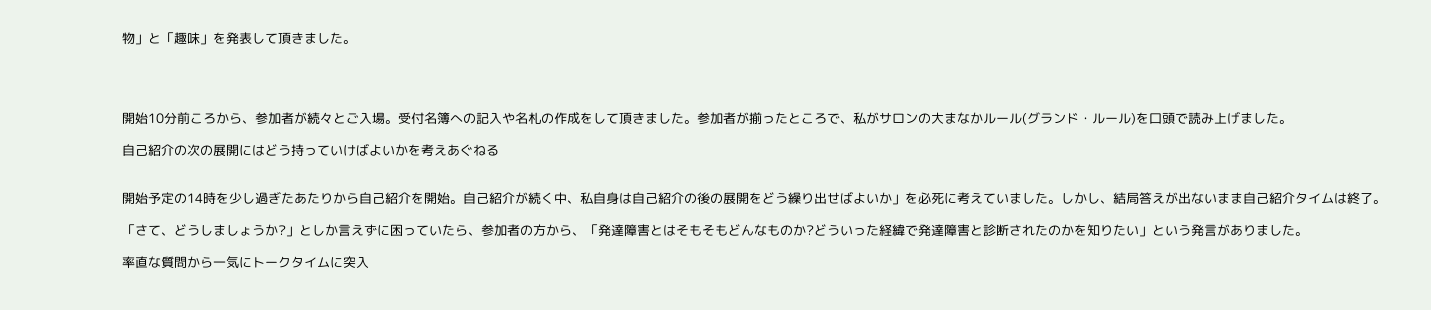物」と「趣味」を発表して頂きました。




開始10分前ころから、参加者が続々とご入場。受付名簿への記入や名札の作成をして頂きました。参加者が揃ったところで、私がサロンの大まなかルール(グランド・ルール)を口頭で読み上げました。

自己紹介の次の展開にはどう持っていけばよいかを考えあぐねる


開始予定の14時を少し過ぎたあたりから自己紹介を開始。自己紹介が続く中、私自身は自己紹介の後の展開をどう繰り出せばよいか」を必死に考えていました。しかし、結局答えが出ないまま自己紹介タイムは終了。

「さて、どうしましょうか?」としか言えずに困っていたら、参加者の方から、「発達障害とはそもそもどんなものか?どういった経緯で発達障害と診断されたのかを知りたい」という発言がありました。

率直な質問から一気にトークタイムに突入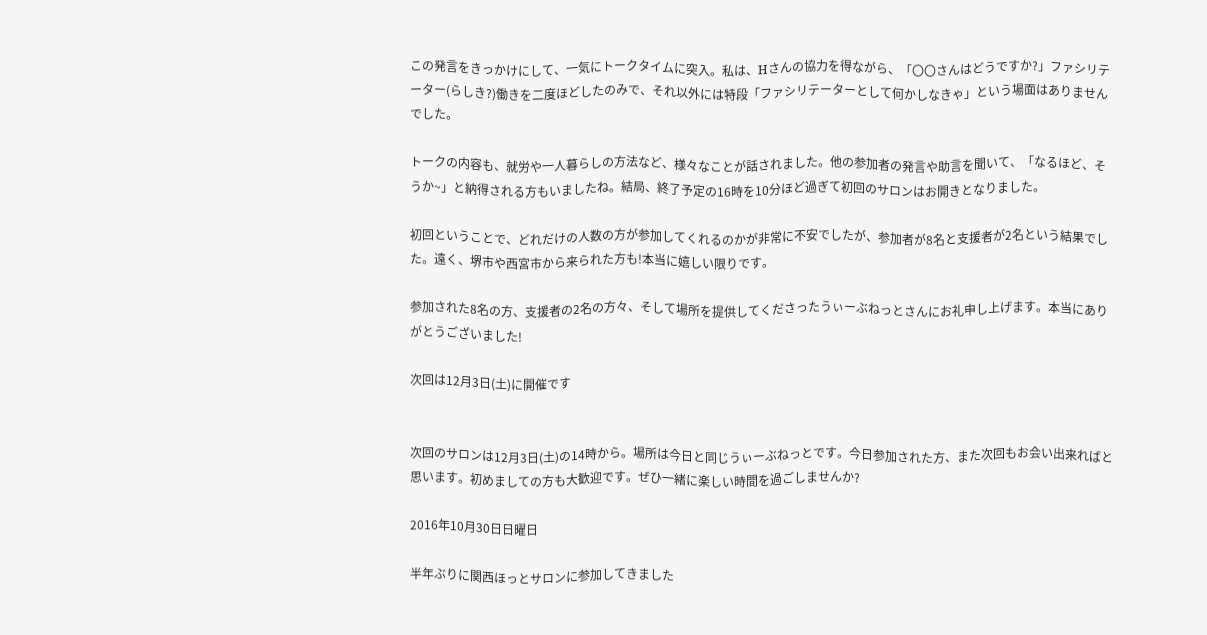この発言をきっかけにして、一気にトークタイムに突入。私は、Hさんの協力を得ながら、「〇〇さんはどうですか?」ファシリテーター(らしき?)働きを二度ほどしたのみで、それ以外には特段「ファシリテーターとして何かしなきゃ」という場面はありませんでした。

トークの内容も、就労や一人暮らしの方法など、様々なことが話されました。他の参加者の発言や助言を聞いて、「なるほど、そうか~」と納得される方もいましたね。結局、終了予定の16時を10分ほど過ぎて初回のサロンはお開きとなりました。

初回ということで、どれだけの人数の方が参加してくれるのかが非常に不安でしたが、参加者が8名と支援者が2名という結果でした。遠く、堺市や西宮市から来られた方も!本当に嬉しい限りです。

参加された8名の方、支援者の2名の方々、そして場所を提供してくださったうぃーぶねっとさんにお礼申し上げます。本当にありがとうございました!

次回は12月3日(土)に開催です


次回のサロンは12月3日(土)の14時から。場所は今日と同じうぃーぶねっとです。今日参加された方、また次回もお会い出来ればと思います。初めましての方も大歓迎です。ぜひ一緒に楽しい時間を過ごしませんか?

2016年10月30日日曜日

半年ぶりに関西ほっとサロンに参加してきました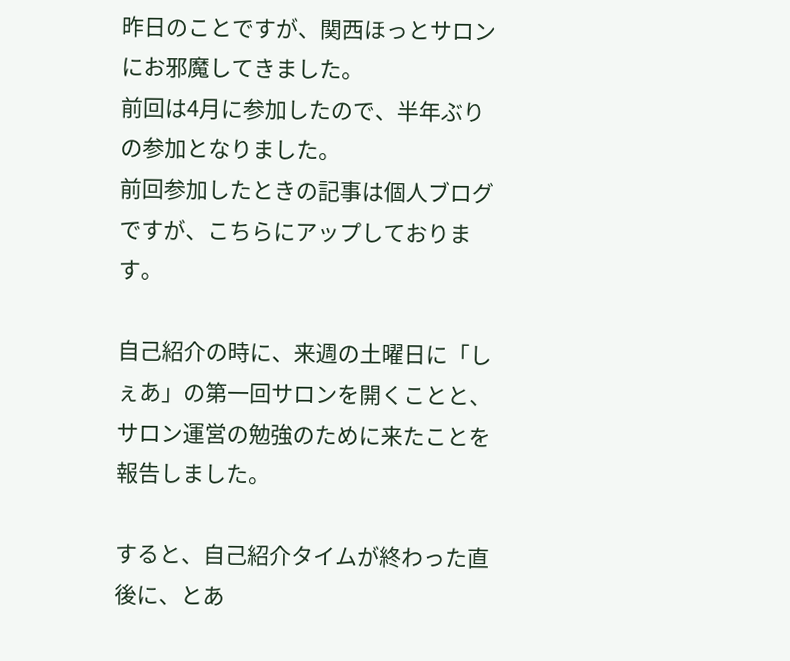昨日のことですが、関西ほっとサロンにお邪魔してきました。
前回は4月に参加したので、半年ぶりの参加となりました。
前回参加したときの記事は個人ブログですが、こちらにアップしております。

自己紹介の時に、来週の土曜日に「しぇあ」の第一回サロンを開くことと、サロン運営の勉強のために来たことを報告しました。

すると、自己紹介タイムが終わった直後に、とあ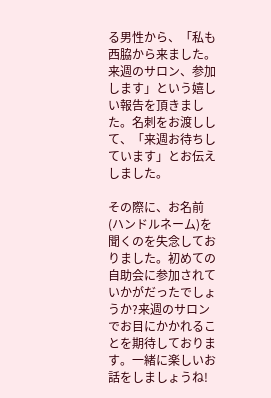る男性から、「私も西脇から来ました。来週のサロン、参加します」という嬉しい報告を頂きました。名刺をお渡しして、「来週お待ちしています」とお伝えしました。

その際に、お名前(ハンドルネーム)を聞くのを失念しておりました。初めての自助会に参加されていかがだったでしょうか?来週のサロンでお目にかかれることを期待しております。一緒に楽しいお話をしましょうね!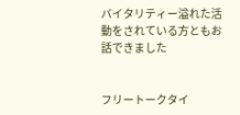バイタリティー溢れた活動をされている方ともお話できました


フリートークタイ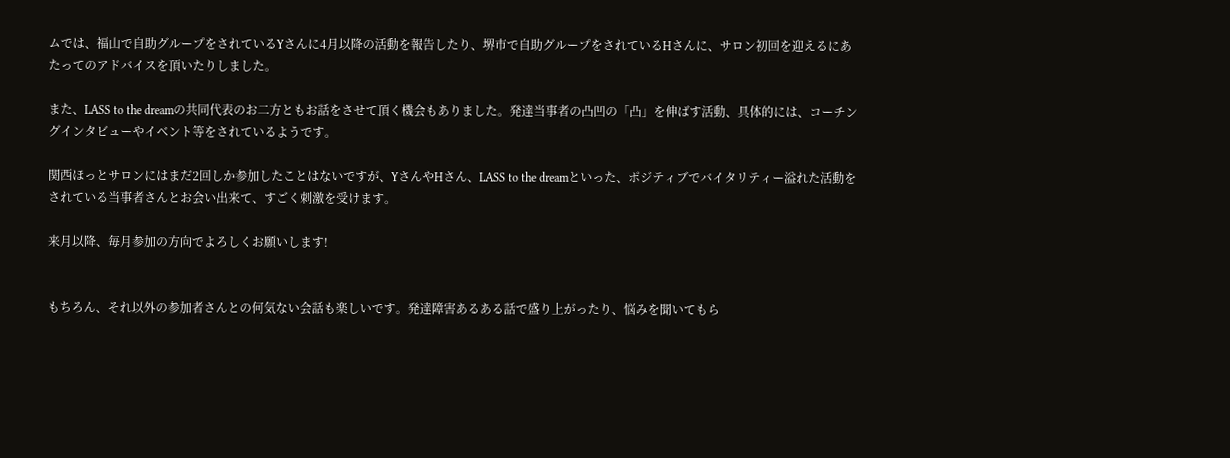ムでは、福山で自助グループをされているYさんに4月以降の活動を報告したり、堺市で自助グループをされているHさんに、サロン初回を迎えるにあたってのアドバイスを頂いたりしました。

また、LASS to the dreamの共同代表のお二方ともお話をさせて頂く機会もありました。発達当事者の凸凹の「凸」を伸ばす活動、具体的には、コーチングインタビューやイベント等をされているようです。

関西ほっとサロンにはまだ2回しか参加したことはないですが、YさんやHさん、LASS to the dreamといった、ポジティブでバイタリティー溢れた活動をされている当事者さんとお会い出来て、すごく刺激を受けます。

来月以降、毎月参加の方向でよろしくお願いします!


もちろん、それ以外の参加者さんとの何気ない会話も楽しいです。発達障害あるある話で盛り上がったり、悩みを聞いてもら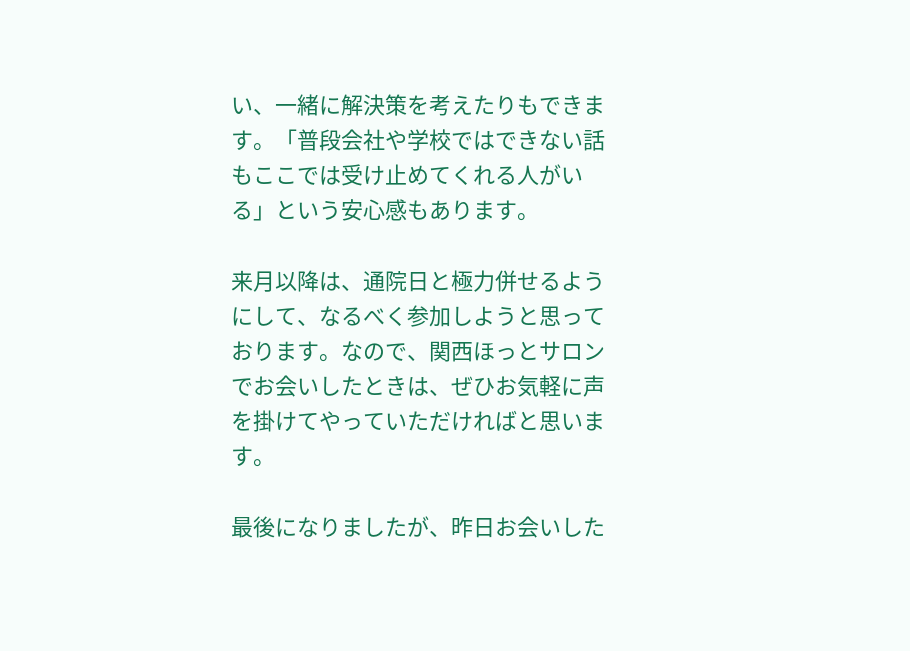い、一緒に解決策を考えたりもできます。「普段会社や学校ではできない話もここでは受け止めてくれる人がいる」という安心感もあります。

来月以降は、通院日と極力併せるようにして、なるべく参加しようと思っております。なので、関西ほっとサロンでお会いしたときは、ぜひお気軽に声を掛けてやっていただければと思います。

最後になりましたが、昨日お会いした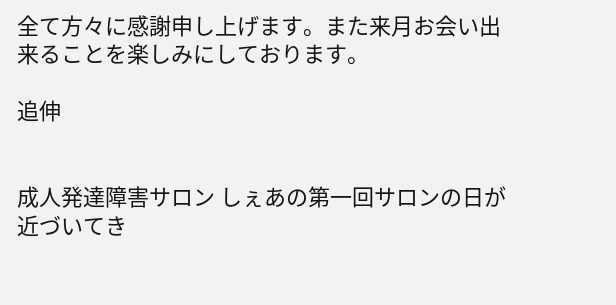全て方々に感謝申し上げます。また来月お会い出来ることを楽しみにしております。

追伸


成人発達障害サロン しぇあの第一回サロンの日が近づいてき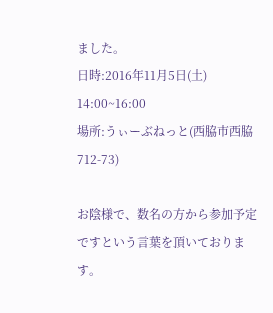ました。
日時:2016年11月5日(土) 14:00~16:00
場所:うぃーぶねっと(西脇市西脇712-73)

お陰様で、数名の方から参加予定ですという言葉を頂いております。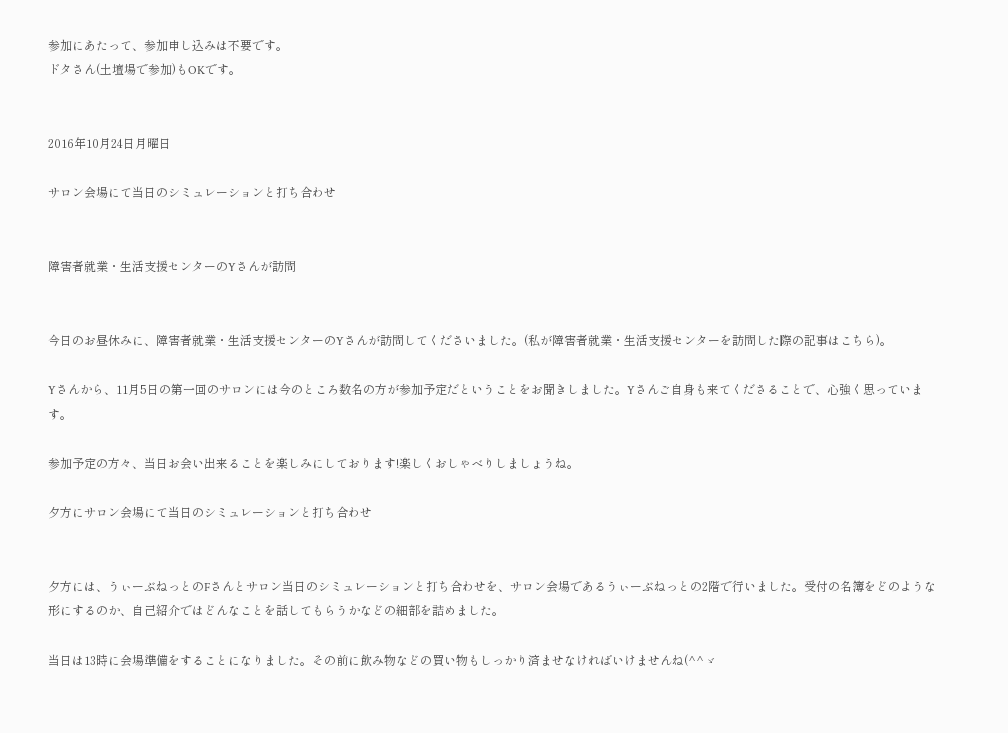参加にあたって、参加申し込みは不要です。
ドタさん(土壇場で参加)もOKです。


2016年10月24日月曜日

サロン会場にて当日のシミュレーションと打ち合わせ


障害者就業・生活支援センターのYさんが訪問


今日のお昼休みに、障害者就業・生活支援センターのYさんが訪問してくださいました。(私が障害者就業・生活支援センターを訪問した際の記事はこちら)。

Yさんから、11月5日の第一回のサロンには今のところ数名の方が参加予定だということをお聞きしました。Yさんご自身も来てくださることで、心強く思っています。

参加予定の方々、当日お会い出来ることを楽しみにしております!楽しくおしゃべりしましょうね。

夕方にサロン会場にて当日のシミュレーションと打ち合わせ


夕方には、うぃーぶねっとのFさんとサロン当日のシミュレーションと打ち合わせを、サロン会場であるうぃーぶねっとの2階で行いました。受付の名簿をどのような形にするのか、自己紹介ではどんなことを話してもらうかなどの細部を詰めました。

当日は13時に会場準備をすることになりました。その前に飲み物などの買い物もしっかり済ませなければいけませんね(^^ゞ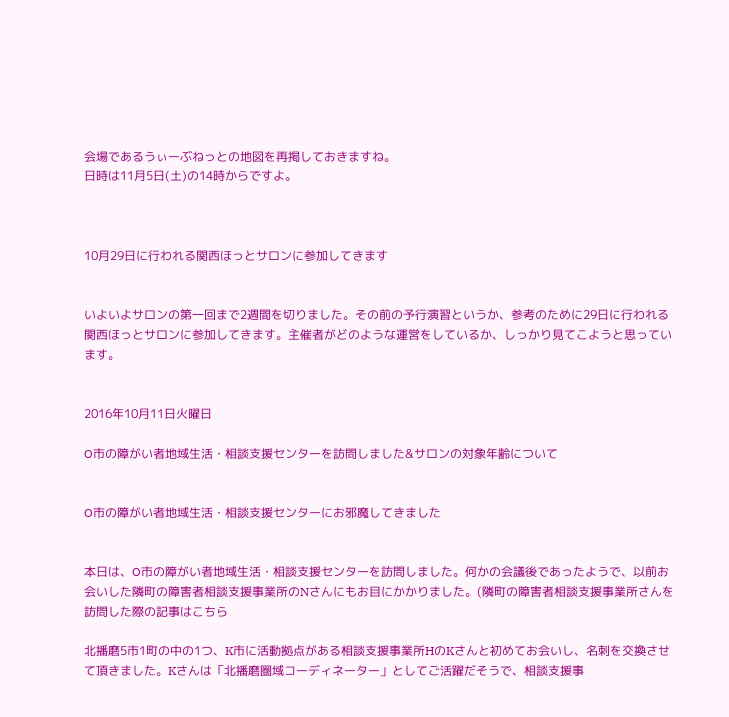会場であるうぃーぶねっとの地図を再掲しておきますね。
日時は11月5日(土)の14時からですよ。



10月29日に行われる関西ほっとサロンに参加してきます


いよいよサロンの第一回まで2週間を切りました。その前の予行演習というか、参考のために29日に行われる関西ほっとサロンに参加してきます。主催者がどのような運営をしているか、しっかり見てこようと思っています。


2016年10月11日火曜日

O市の障がい者地域生活・相談支援センターを訪問しました&サロンの対象年齢について


O市の障がい者地域生活・相談支援センターにお邪魔してきました


本日は、O市の障がい者地域生活・相談支援センターを訪問しました。何かの会議後であったようで、以前お会いした隣町の障害者相談支援事業所のNさんにもお目にかかりました。(隣町の障害者相談支援事業所さんを訪問した際の記事はこちら

北播磨5市1町の中の1つ、K市に活動拠点がある相談支援事業所HのKさんと初めてお会いし、名刺を交換させて頂きました。Kさんは「北播磨圏域コーディネーター」としてご活躍だそうで、相談支援事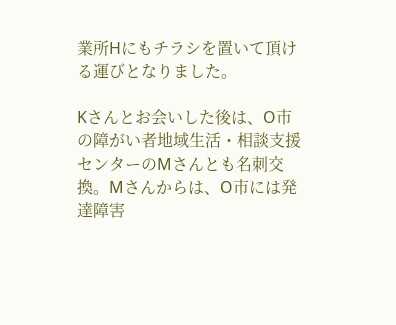業所Hにもチラシを置いて頂ける運びとなりました。

Kさんとお会いした後は、O市の障がい者地域生活・相談支援センターのMさんとも名刺交換。Mさんからは、O市には発達障害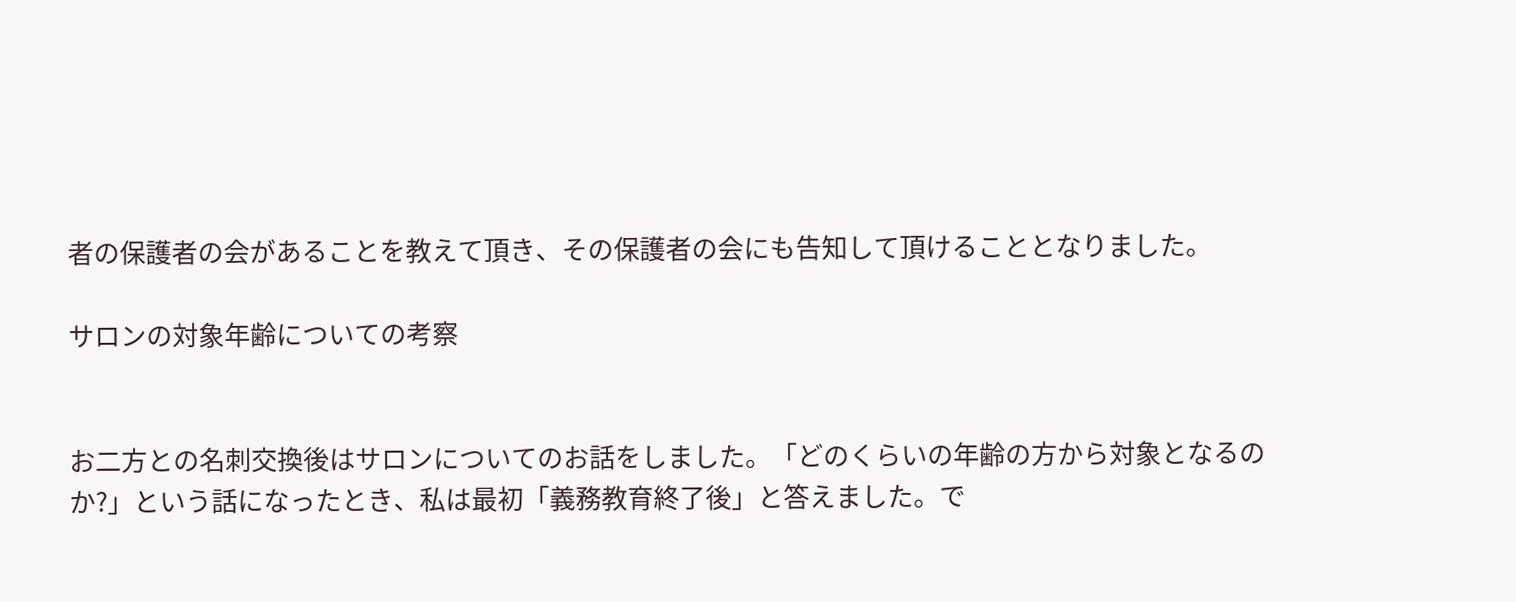者の保護者の会があることを教えて頂き、その保護者の会にも告知して頂けることとなりました。

サロンの対象年齢についての考察


お二方との名刺交換後はサロンについてのお話をしました。「どのくらいの年齢の方から対象となるのか?」という話になったとき、私は最初「義務教育終了後」と答えました。で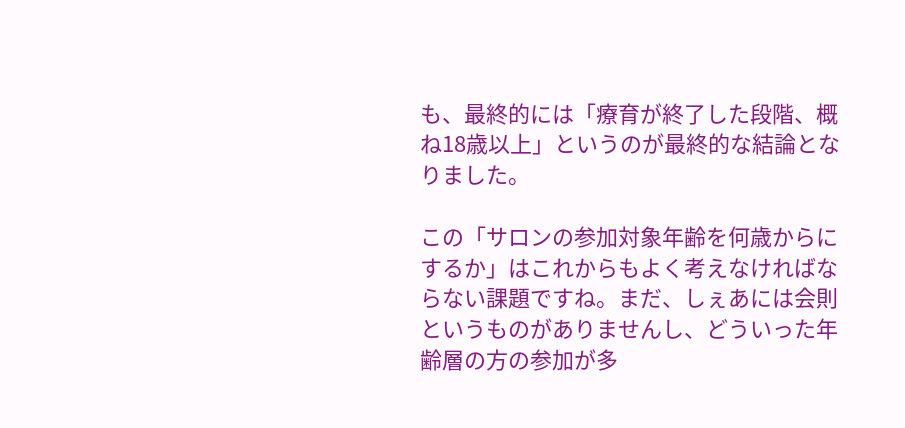も、最終的には「療育が終了した段階、概ね18歳以上」というのが最終的な結論となりました。

この「サロンの参加対象年齢を何歳からにするか」はこれからもよく考えなければならない課題ですね。まだ、しぇあには会則というものがありませんし、どういった年齢層の方の参加が多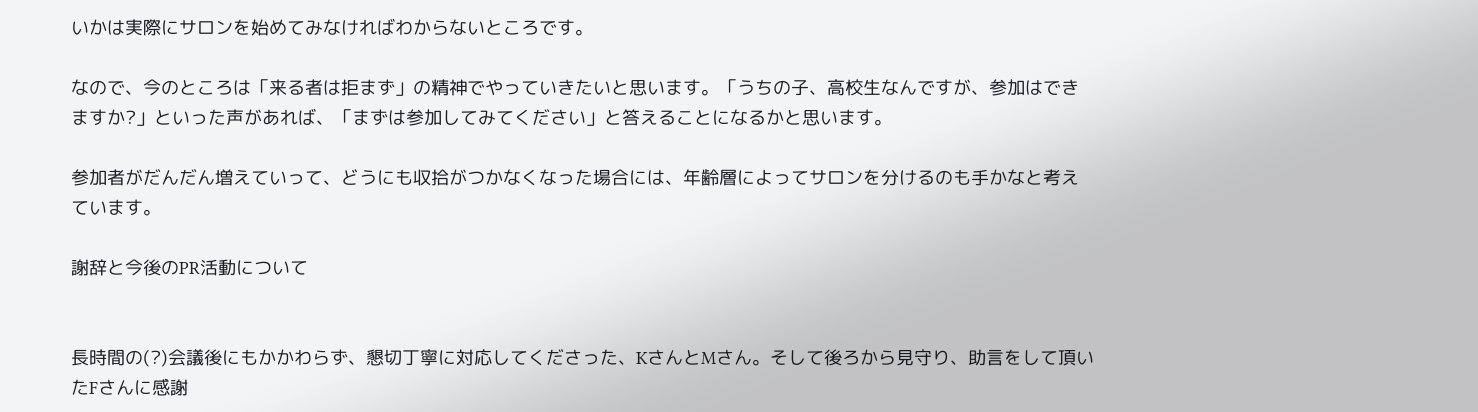いかは実際にサロンを始めてみなければわからないところです。

なので、今のところは「来る者は拒まず」の精神でやっていきたいと思います。「うちの子、高校生なんですが、参加はできますか?」といった声があれば、「まずは参加してみてください」と答えることになるかと思います。

参加者がだんだん増えていって、どうにも収拾がつかなくなった場合には、年齢層によってサロンを分けるのも手かなと考えています。

謝辞と今後のPR活動について


長時間の(?)会議後にもかかわらず、懇切丁寧に対応してくださった、KさんとMさん。そして後ろから見守り、助言をして頂いたFさんに感謝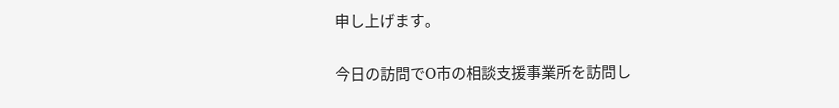申し上げます。

今日の訪問でO市の相談支援事業所を訪問し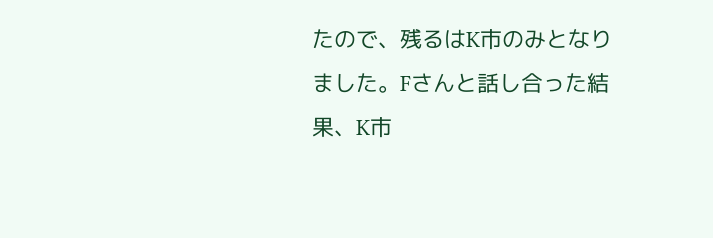たので、残るはK市のみとなりました。Fさんと話し合った結果、K市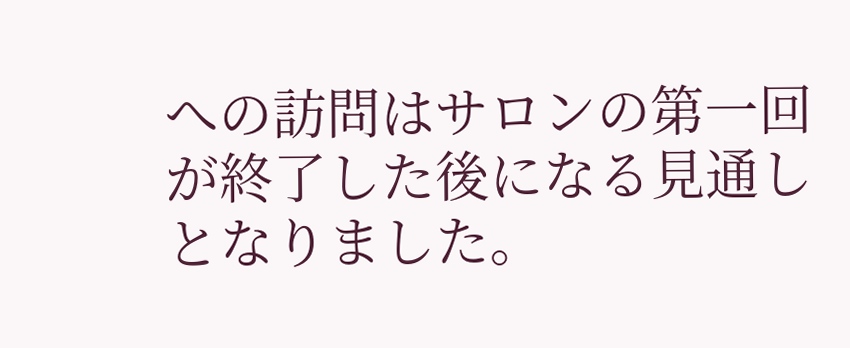への訪問はサロンの第一回が終了した後になる見通しとなりました。